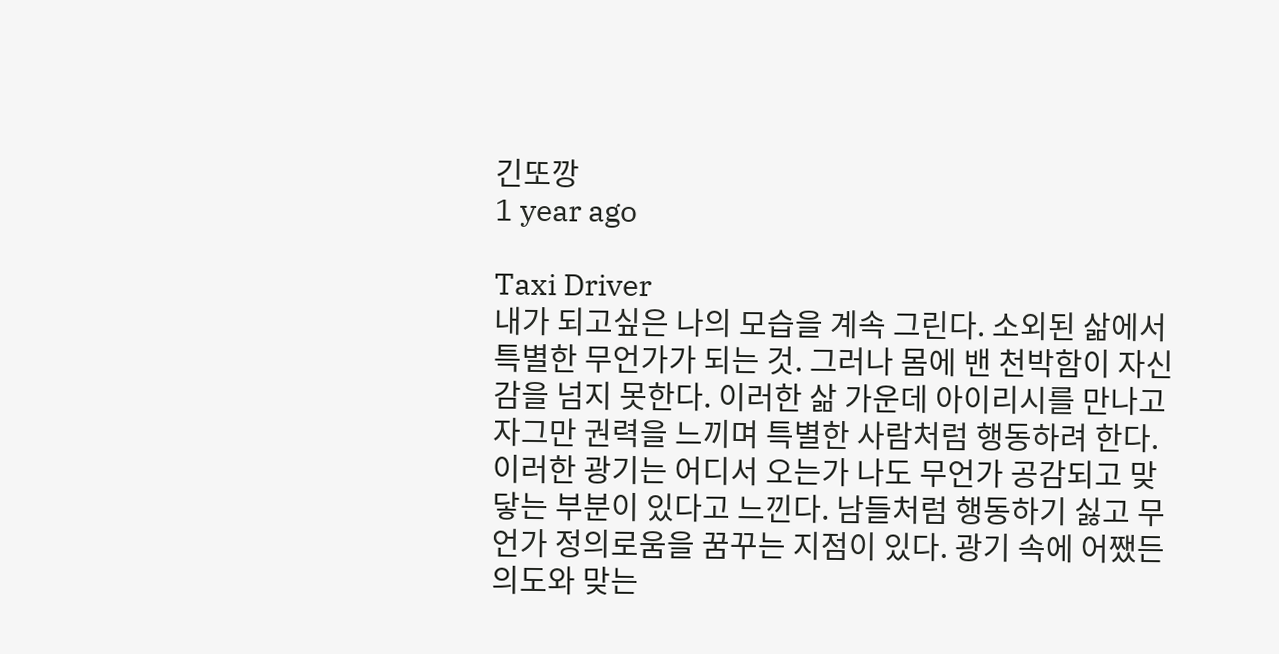긴또깡
1 year ago

Taxi Driver
내가 되고싶은 나의 모습을 계속 그린다. 소외된 삶에서 특별한 무언가가 되는 것. 그러나 몸에 밴 천박함이 자신감을 넘지 못한다. 이러한 삶 가운데 아이리시를 만나고 자그만 권력을 느끼며 특별한 사람처럼 행동하려 한다. 이러한 광기는 어디서 오는가 나도 무언가 공감되고 맞닿는 부분이 있다고 느낀다. 남들처럼 행동하기 싫고 무언가 정의로움을 꿈꾸는 지점이 있다. 광기 속에 어쨌든 의도와 맞는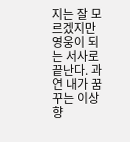지는 잘 모르겠지만 영웅이 되는 서사로 끝난다. 과연 내가 꿈꾸는 이상향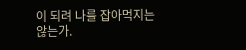이 되려 나를 잡아먹지는 않는가.